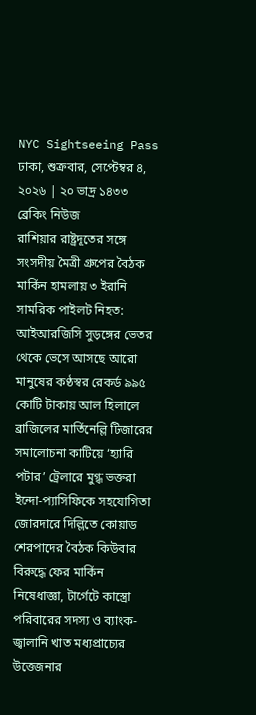NYC Sightseeing Pass
ঢাকা, শুক্রবার, সেপ্টেম্বর ৪, ২০২৬ | ২০ ভাদ্র ১৪৩৩
ব্রেকিং নিউজ
রাশিয়ার রাষ্ট্রদূতের সঙ্গে সংসদীয় মৈত্রী গ্রুপের বৈঠক মার্কিন হামলায় ৩ ইরানি সামরিক পাইলট নিহত: আইআরজিসি সুড়ঙ্গের ভেতর থেকে ভেসে আসছে আরো মানুষের কণ্ঠস্বর রেকর্ড ৯৯৫ কোটি টাকায় আল হিলালে ব্রাজিলের মার্তিনেল্লি টিজারের সমালোচনা কাটিয়ে ‘হ্যারি পটার’ ট্রেলারে মুগ্ধ ভক্তরা ইন্দো-প্যাসিফিকে সহযোগিতা জোরদারে দিল্লিতে কোয়াড শেরপাদের বৈঠক কিউবার বিরুদ্ধে ফের মার্কিন নিষেধাজ্ঞা, টার্গেটে কাস্ত্রো পরিবারের সদস্য ও ব্যাংক-জ্বালানি খাত মধ্যপ্রাচ্যের উত্তেজনার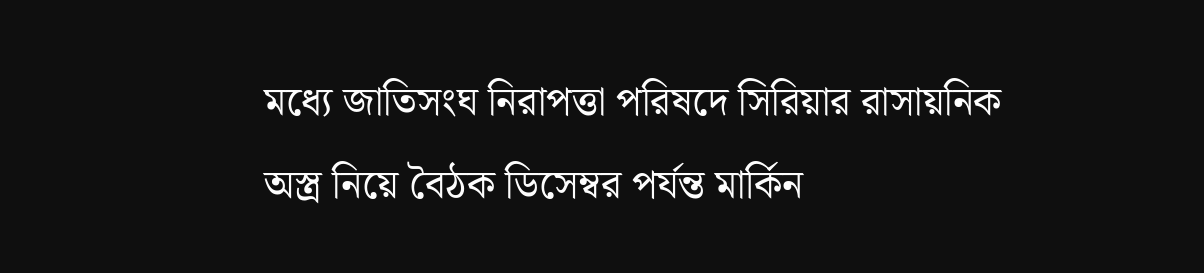মধ্যে জাতিসংঘ নিরাপত্তা পরিষদে সিরিয়ার রাসায়নিক অস্ত্র নিয়ে বৈঠক ডিসেম্বর পর্যন্ত মার্কিন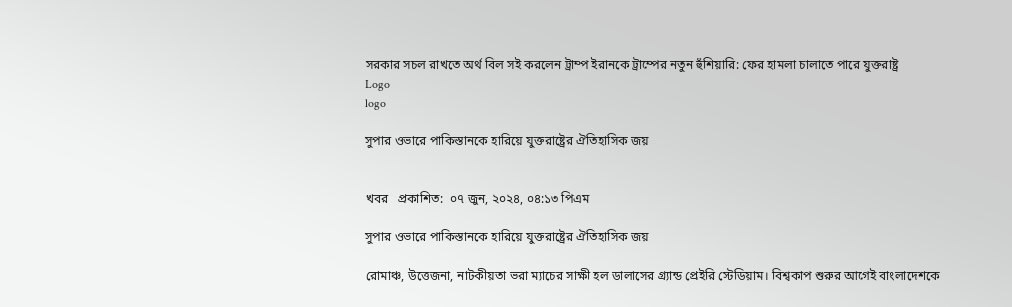সরকার সচল রাখতে অর্থ বিল সই করলেন ট্রাম্প ইরানকে ট্রাম্পের নতুন হুঁশিয়ারি: ফের হামলা চালাতে পারে যুক্তরাষ্ট্র
Logo
logo

সুপার ওভারে পাকিস্তানকে হারিয়ে যুক্তরাষ্ট্রের ঐতিহাসিক জয়


খবর   প্রকাশিত:  ০৭ জুন, ২০২৪, ০৪:১৩ পিএম

সুপার ওভারে পাকিস্তানকে হারিয়ে যুক্তরাষ্ট্রের ঐতিহাসিক জয়

রোমাঞ্চ, উত্তেজনা, নাটকীয়তা ভরা ম্যাচের সাক্ষী হল ডালাসের গ্র্যান্ড প্রেইরি স্টেডিয়াম। বিশ্বকাপ শুরুর আগেই বাংলাদেশকে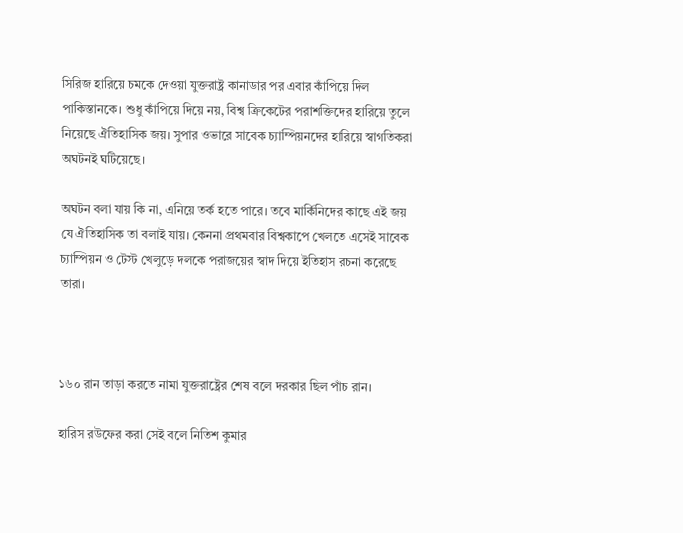সিরিজ হারিয়ে চমকে দেওয়া যুক্তরাষ্ট্র কানাডার পর এবার কাঁপিয়ে দিল পাকিস্তানকে। শুধু কাঁপিয়ে দিয়ে নয়, বিশ্ব ক্রিকেটের পরাশক্তিদের হারিয়ে তুলে নিয়েছে ঐতিহাসিক জয়। সুপার ওভারে সাবেক চ্যাম্পিয়নদের হারিয়ে স্বাগতিকরা অঘটনই ঘটিয়েছে।

অঘটন বলা যায় কি না, এনিয়ে তর্ক হতে পারে। তবে মার্কিনিদের কাছে এই জয় যে ঐতিহাসিক তা বলাই যায়। কেননা প্রথমবার বিশ্বকাপে খেলতে এসেই সাবেক চ্যাম্পিয়ন ও টেস্ট খেলুড়ে দলকে পরাজয়ের স্বাদ দিয়ে ইতিহাস রচনা করেছে তারা।



১৬০ রান তাড়া করতে নামা যুক্তরাষ্ট্রের শেষ বলে দরকার ছিল পাঁচ রান।

হারিস রউফের করা সেই বলে নিতিশ কুমার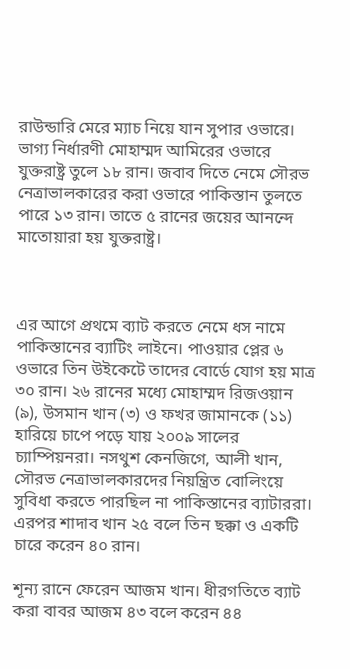রাউন্ডারি মেরে ম্যাচ নিয়ে যান সুপার ওভারে। ভাগ্য নির্ধারণী মোহাম্মদ আমিরের ওভারে যুক্তরাষ্ট্র তুলে ১৮ রান। জবাব দিতে নেমে সৌরভ নেত্রাভালকারের করা ওভারে পাকিস্তান তুলতে পারে ১৩ রান। তাতে ৫ রানের জয়ের আনন্দে মাতোয়ারা হয় যুক্তরাষ্ট্র।



এর আগে প্রথমে ব্যাট করতে নেমে ধস নামে পাকিস্তানের ব্যাটিং লাইনে। পাওয়ার প্লের ৬ ওভারে তিন উইকেটে তাদের বোর্ডে যোগ হয় মাত্র ৩০ রান। ২৬ রানের মধ্যে মোহাম্মদ রিজওয়ান (৯), উসমান খান (৩) ও ফখর জামানকে (১১) হারিয়ে চাপে পড়ে যায় ২০০৯ সালের চ্যাম্পিয়নরা। নসথুশ কেনজিগে, আলী খান, সৌরভ নেত্রাভালকারদের নিয়ন্ত্রিত বোলিংয়ে সুবিধা করতে পারছিল না পাকিস্তানের ব্যাটাররা। এরপর শাদাব খান ২৫ বলে তিন ছক্কা ও একটি চারে করেন ৪০ রান।

শূন্য রানে ফেরেন আজম খান। ধীরগতিতে ব্যাট করা বাবর আজম ৪৩ বলে করেন ৪৪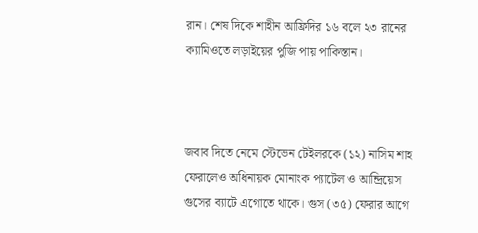রান। শেষ দিকে শাহীন আফ্রিদির ১৬ বলে ২৩ রানের ক্যামিওতে লড়াইয়ের পুজি পায় পাকিস্তান।



জবাব দিতে নেমে স্টেভেন টেইলরকে (১২) নাসিম শাহ ফেরালেও অধিনায়ক মোনাংক প্যাটেল ও আন্দ্রিয়েস গুসের ব্যাটে এগোতে থাকে। গুস (৩৫) ফেরার আগে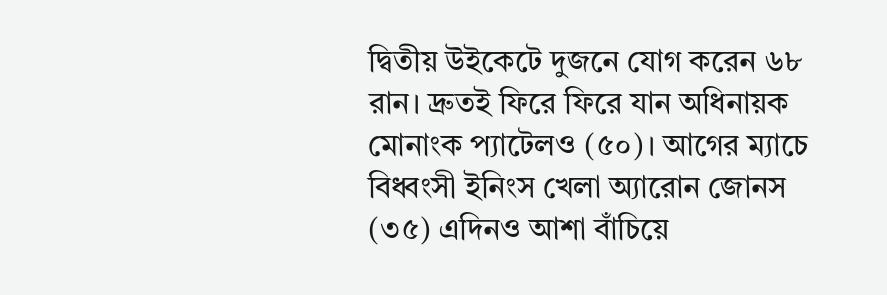দ্বিতীয় উইকেটে দুজনে যোগ করেন ৬৮ রান। দ্রুতই ফিরে ফিরে যান অধিনায়ক মোনাংক প্যাটেলও (৫০)। আগের ম্যাচে বিধ্বংসী ইনিংস খেলা অ্যারোন জোনস (৩৫) এদিনও আশা বাঁচিয়ে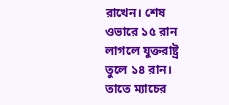রাখেন। শেষ ওভারে ১৫ রান লাগলে যুক্তরাষ্ট্র তুলে ১৪ রান। তাতে ম্যাচের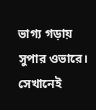ভাগ্য গড়ায় সুপার ওভারে। সেখানেই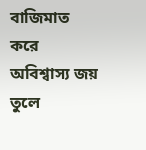বাজিমাত করে অবিশ্বাস্য জয় তুলে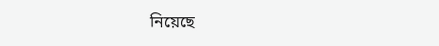নিয়েছে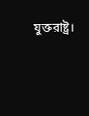যুক্তরাষ্ট্র।